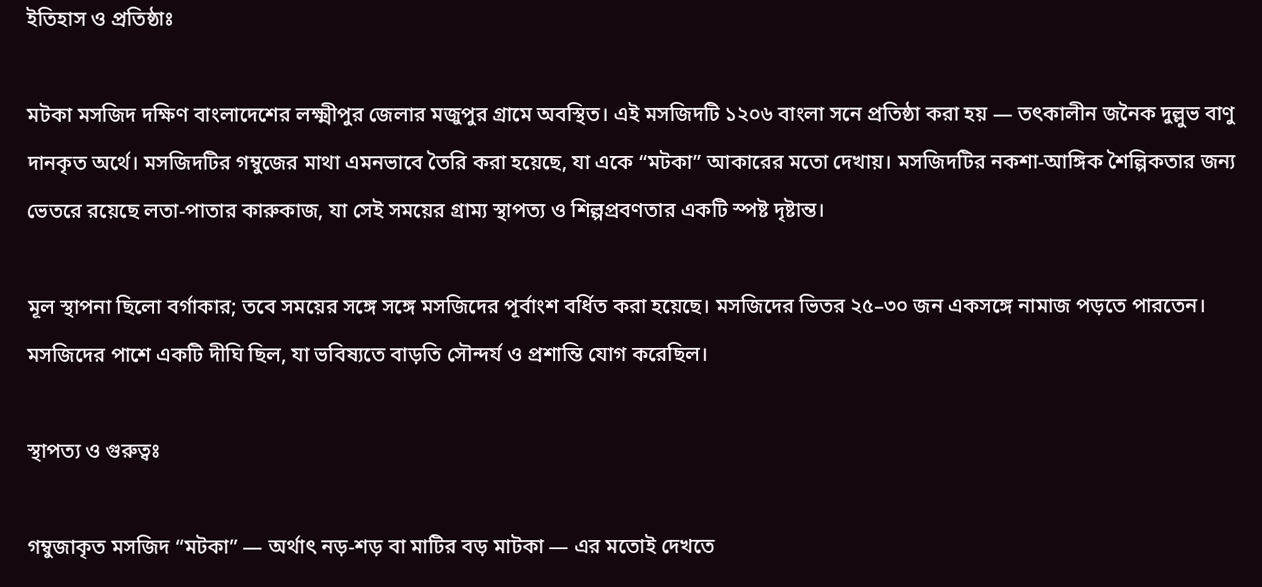ইতিহাস ও প্রতিষ্ঠাঃ

মটকা মসজিদ দক্ষিণ বাংলাদেশের লক্ষ্মীপুর জেলার মজুপুর গ্রামে অবস্থিত। এই মসজিদটি ১২০৬ বাংলা সনে প্রতিষ্ঠা করা হয় — তৎকালীন জনৈক দুল্লুভ বাণু দানকৃত অর্থে। মসজিদটির গম্বুজের মাথা এমনভাবে তৈরি করা হয়েছে, যা একে “মটকা” আকারের মতো দেখায়। মসজিদটির নকশা-আঙ্গিক শৈল্পিকতার জন্য ভেতরে রয়েছে লতা-পাতার কারুকাজ, যা সেই সময়ের গ্রাম্য স্থাপত্য ও শিল্পপ্রবণতার একটি স্পষ্ট দৃষ্টান্ত।

মূল স্থাপনা ছিলো বর্গাকার; তবে সময়ের সঙ্গে সঙ্গে মসজিদের পূর্বাংশ বর্ধিত করা হয়েছে। মসজিদের ভিতর ২৫–৩০ জন একসঙ্গে নামাজ পড়তে পারতেন। মসজিদের পাশে একটি দীঘি ছিল, যা ভবিষ্যতে বাড়তি সৌন্দর্য ও প্রশান্তি যোগ করেছিল।

স্থাপত্য ও গুরুত্বঃ

গম্বুজাকৃত মসজিদ “মটকা” — অর্থাৎ নড়-শড় বা মাটির বড় মাটকা — এর মতোই দেখতে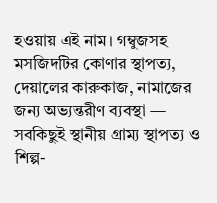হওয়ায় এই নাম। গম্বুজসহ মসজিদটির কোণার স্থাপত্য, দেয়ালের কারুকাজ, নামাজের জন্য অভ্যন্তরীণ ব্যবস্থা — সবকিছুই স্থানীয় গ্রাম্য স্থাপত্য ও শিল্প-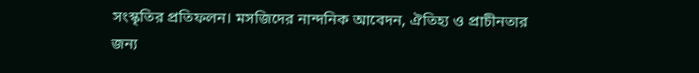সংস্কৃতির প্রতিফলন। মসজিদের নান্দনিক আবেদন, ঐতিহ্য ও প্রাচীনতার জন্য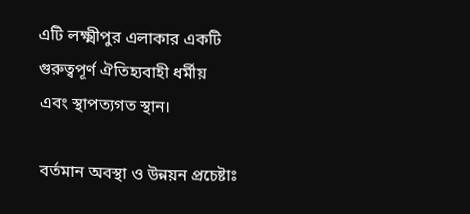এটি লক্ষ্মীপুর এলাকার একটি গুরুত্বপূর্ণ ঐতিহ্যবাহী ধর্মীয় এবং স্থাপত্যগত স্থান।

বর্তমান অবস্থা ও উন্নয়ন প্রচেষ্টাঃ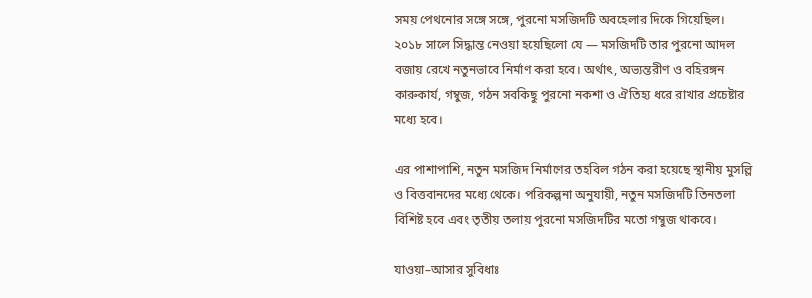সময় পেথনোর সঙ্গে সঙ্গে, পুরনো মসজিদটি অবহেলার দিকে গিয়েছিল। ২০১৮ সালে সিদ্ধান্ত নেওয়া হয়েছিলো যে — মসজিদটি তার পুরনো আদল বজায় রেখে নতুনভাবে নির্মাণ করা হবে। অর্থাৎ, অভ্যন্তরীণ ও বহিরঙ্গন কারুকার্য, গম্বুজ, গঠন সবকিছু পুরনো নকশা ও ঐতিহ্য ধরে রাখার প্রচেষ্টার মধ্যে হবে।

এর পাশাপাশি, নতুন মসজিদ নির্মাণের তহবিল গঠন করা হয়েছে স্থানীয় মুসল্লি ও বিত্তবানদের মধ্যে থেকে। পরিকল্পনা অনুযায়ী, নতুন মসজিদটি তিনতলা বিশিষ্ট হবে এবং তৃতীয় তলায় পুরনো মসজিদটির মতো গম্বুজ থাকবে।

যাওয়া–আসার সুবিধাঃ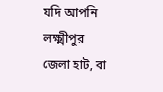যদি আপনি লক্ষ্মীপুর জেলা হাট, বা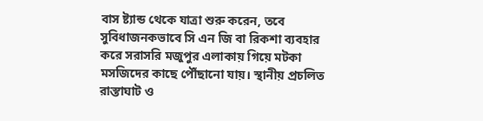বাস ষ্ট্যান্ড থেকে যাত্রা শুরু করেন, তবে সুবিধাজনকভাবে সি এন জি বা রিকশা ব্যবহার করে সরাসরি মজুপুর এলাকায় গিয়ে মটকা মসজিদের কাছে পৌঁছানো যায়। স্থানীয় প্রচলিত রাস্তাঘাট ও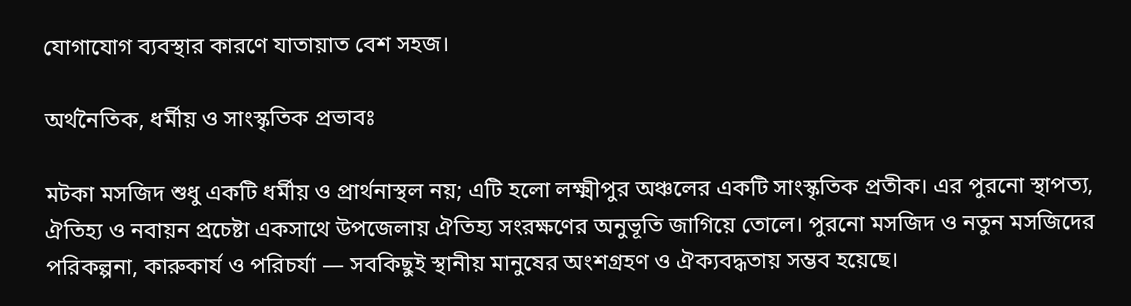যোগাযোগ ব্যবস্থার কারণে যাতায়াত বেশ সহজ।

অর্থনৈতিক, ধর্মীয় ও সাংস্কৃতিক প্রভাবঃ

মটকা মসজিদ শুধু একটি ধর্মীয় ও প্রার্থনাস্থল নয়; এটি হলো লক্ষ্মীপুর অঞ্চলের একটি সাংস্কৃতিক প্রতীক। এর পুরনো স্থাপত্য, ঐতিহ্য ও নবায়ন প্রচেষ্টা একসাথে উপজেলায় ঐতিহ্য সংরক্ষণের অনুভূতি জাগিয়ে তোলে। পুরনো মসজিদ ও নতুন মসজিদের পরিকল্পনা, কারুকার্য ও পরিচর্যা — সবকিছুই স্থানীয় মানুষের অংশগ্রহণ ও ঐক্যবদ্ধতায় সম্ভব হয়েছে।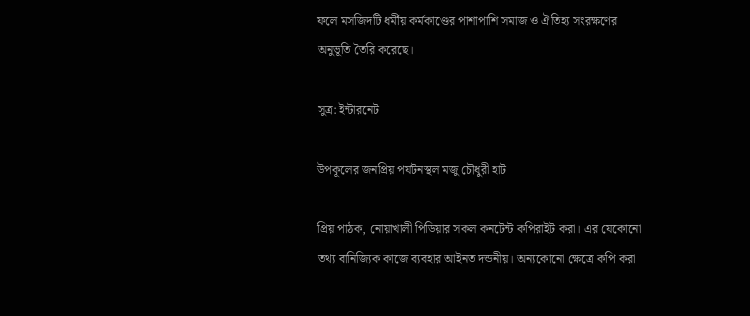ফলে মসজিদটি ধর্মীয় কর্মকাণ্ডের পাশাপাশি সমাজ ও ঐতিহ্য সংরক্ষণের অনুভূতি তৈরি করেছে।

সুত্র: ইন্টারনেট

উপকূলের জনপ্রিয় পর্যটনস্থল মজু চৌধুরী হাট

প্রিয় পাঠক, নোয়াখালী পিডিয়ার সকল কনটেন্ট কপিরাইট করা। এর যেকোনো তথ্য বানিজ্যিক কাজে ব্যবহার আইনত দন্ডনীয়। অন্যকোনো ক্ষেত্রে কপি করা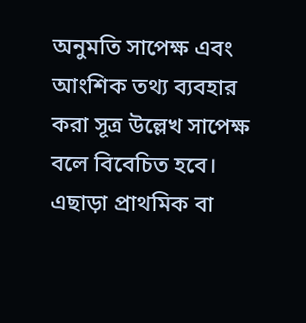অনুমতি সাপেক্ষ এবং আংশিক তথ্য ব্যবহার করা সূত্র উল্লেখ সাপেক্ষ বলে বিবেচিত হবে। এছাড়া প্রাথমিক বা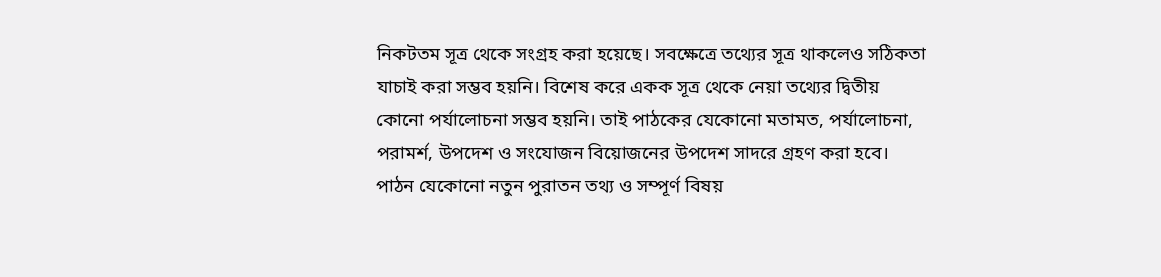নিকটতম সূত্র থেকে সংগ্রহ করা হয়েছে। সবক্ষেত্রে তথ্যের সূত্র থাকলেও সঠিকতা যাচাই করা সম্ভব হয়নি। বিশেষ করে একক সূত্র থেকে নেয়া তথ্যের দ্বিতীয় কোনো পর্যালোচনা সম্ভব হয়নি। তাই পাঠকের যেকোনো মতামত, পর্যালোচনা, পরামর্শ, উপদেশ ও সংযোজন বিয়োজনের উপদেশ সাদরে গ্রহণ করা হবে। পাঠন যেকোনো নতুন পুরাতন তথ্য ও সম্পূর্ণ বিষয়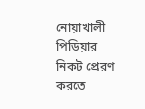নোয়াখালী পিডিয়ার নিকট প্রেরণ করতে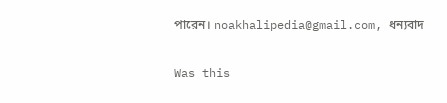পারেন। noakhalipedia@gmail.com, ধন্যবাদ

Was this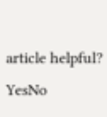article helpful?
YesNo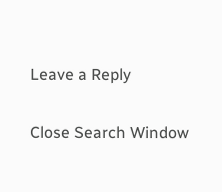Leave a Reply

Close Search Window